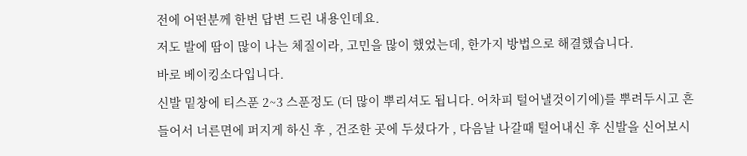전에 어떤분께 한번 답변 드린 내용인데요.
저도 발에 땀이 많이 나는 체질이라, 고민을 많이 했었는데, 한가지 방법으로 해결했습니다.
바로 베이킹소다입니다.
신발 밑창에 티스푼 2~3 스푼정도 (더 많이 뿌리셔도 됩니다. 어차피 털어낼것이기에)를 뿌려두시고 흔들어서 너른면에 퍼지게 하신 후 , 건조한 곳에 두셨다가 , 다음날 나갈때 털어내신 후 신발을 신어보시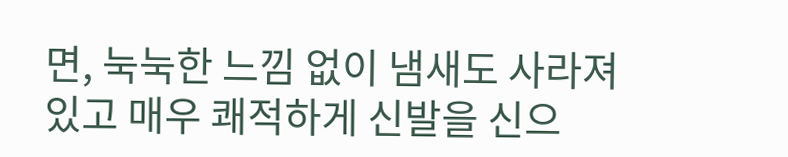면, 눅눅한 느낌 없이 냄새도 사라져있고 매우 쾌적하게 신발을 신으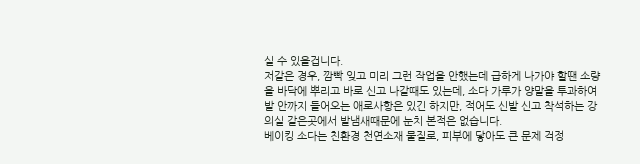실 수 있을겁니다.
저같은 경우, 깜빡 잊고 미리 그런 작업을 안했는데 급하게 나가야 할땐 소량을 바닥에 뿌리고 바로 신고 나갈때도 있는데, 소다 가루가 양말을 투과하여 발 안까지 들어오는 애로사항은 있긴 하지만, 적어도 신발 신고 착석하는 강의실 같은곳에서 발냄새때문에 눈치 본적은 없습니다.
베이킹 소다는 친환경 천연소재 물질로, 피부에 닿아도 큰 문제 걱정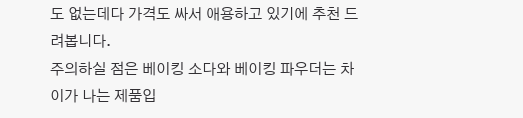도 없는데다 가격도 싸서 애용하고 있기에 추천 드려봅니다.
주의하실 점은 베이킹 소다와 베이킹 파우더는 차이가 나는 제품입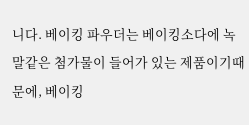니다. 베이킹 파우더는 베이킹소다에 녹말같은 첨가물이 들어가 있는 제품이기때문에, 베이킹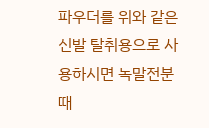파우더를 위와 같은 신발 탈취용으로 사용하시면 녹말전분때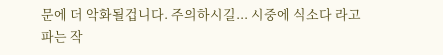문에 더 악화될겁니다. 주의하시길... 시중에 식소다 라고 파는 작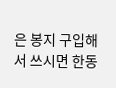은 봉지 구입해서 쓰시면 한동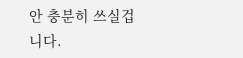안 충분히 쓰실겁니다.